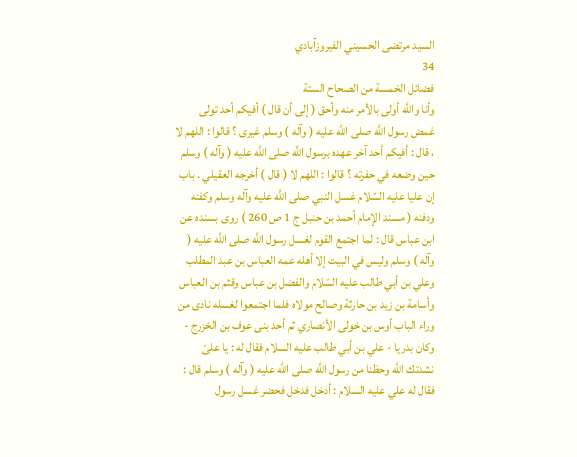السيد مرتضى الحسيني الفيروزآبادي
34
فضائل الخمسة من الصحاح الستة
وأنا واللَّه أولى بالأمر منه وأحق ( إلى أن قال ) أفيكم أحد تولى غمض رسول اللَّه صلى اللَّه عليه ( وآله ) وسلم غيرى ؟ قالوا : اللهم لا ، قال : أفيكم أحد آخر عهده برسول اللَّه صلى اللَّه عليه ( وآله ) وسلم حين وضعه في حفرته ؟ قالوا : اللهم لا ( قال ) أخرجه العقيلي . باب إن عليا عليه السّلام غسل النبي صلى اللَّه عليه وآله وسلم وكفنه ودفنه ( مسند الإمام أحمد بن حنبل ج 1 ص 260 ) روى بسنده عن ابن عباس قال : لما اجتمع القوم لغسل رسول اللَّه صلى اللَّه عليه ( وآله ) وسلم وليس في البيت إلا أهله عمه العباس بن عبد المطلب وعلي بن أبي طالب عليه السّلام والفضل بن عباس وقثم بن العباس وأسامة بن زيد بن حارثة وصالح مولاه فلما اجتمعوا لغسله نادى من وراء الباب أوس بن خولى الأنصاري ثم أحد بنى عوف بن الخزرج - وكان بدريا - علي بن أبي طالب عليه السلام فقال له : يا علىّ نشدتك اللَّه وحظنا من رسول اللَّه صلى اللَّه عليه ( وآله ) وسلم قال : فقال له علي عليه السلام : أدخل فدخل فحضر غسل رسول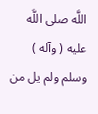اللَّه صلى اللَّه عليه ( وآله ) وسلم ولم يل من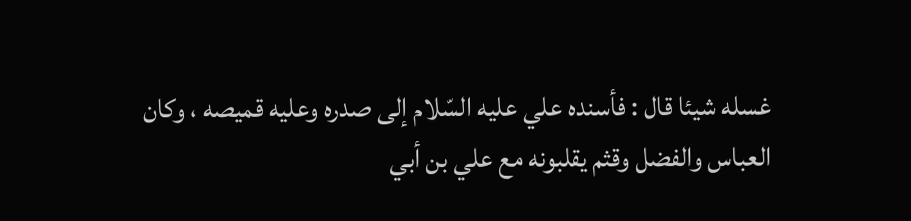غسله شيئا قال : فأسنده علي عليه السّلام إلى صدره وعليه قميصه ، وكان العباس والفضل وقثم يقلبونه مع علي بن أبي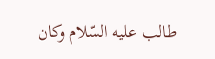طالب عليه السّلام وكان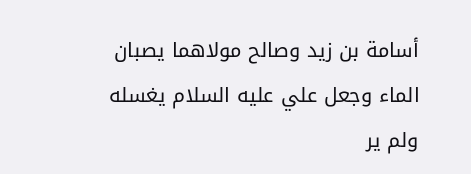أسامة بن زيد وصالح مولاهما يصبان الماء وجعل علي عليه السلام يغسله ولم ير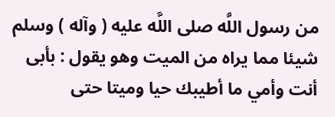من رسول اللَّه صلى اللَّه عليه ( وآله ) وسلم شيئا مما يراه من الميت وهو يقول : بأبى أنت وأمي ما أطيبك حيا وميتا حتى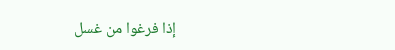إذا فرغوا من غسل